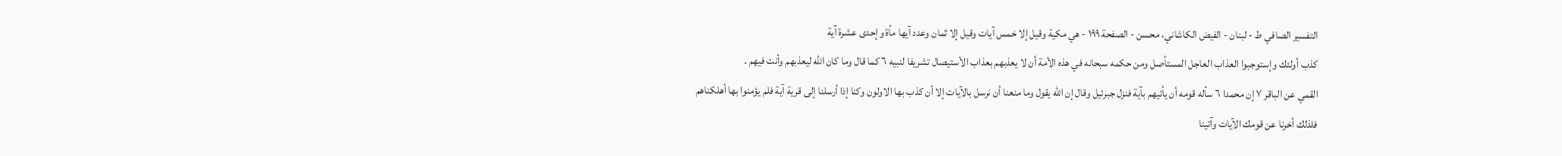التفسیر الصافي ط - لبنان - الفيض الكاشاني، محسن - الصفحة ١٩٩ - هي مكية وقيل إلا خمس آيات وقيل إلا ثمان وعدد آيها مأة وإحدى عشرة آية
كذب أولئك وإستوجبوا العذاب العاجل المستأصل ومن حكمه سبحانه في هذه الأمة أن لا يعذبهم بعذاب الأستيصال تشريفا لنبيه ٦ كما قال وما كان الله ليعذبهم وأنت فيهم .
القمي عن الباقر ٧ إن محمدا ٦ سأله قومه أن يأتيهم بآية فنزل جبرئيل وقال إن الله يقول وما منعنا أن نرسل بالآيات إلا أن كذب بها الاولون وكنا إذا أرسلنا إلى قرية آية فلم يؤمنوا بها أهلكناهم فلذلك أخرنا عن قومك الآيات وآتينا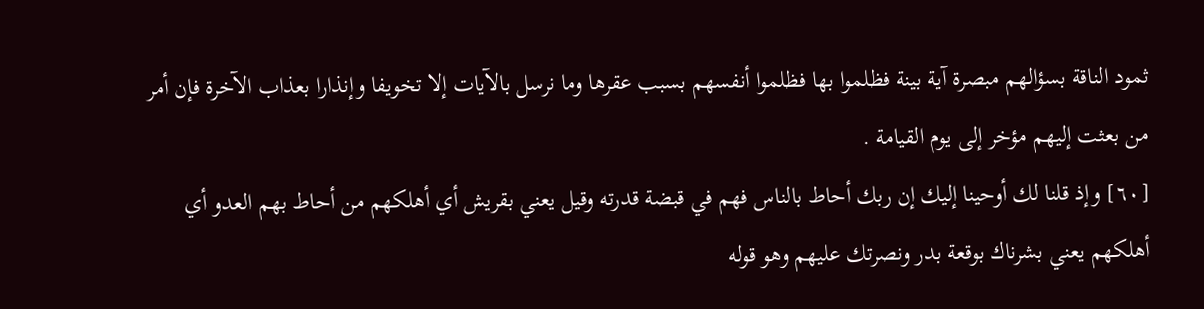ثمود الناقة بسؤالهم مبصرة آية بينة فظلموا بها فظلموا أنفسهم بسبب عقرها وما نرسل بالآيات إلا تخويفا وإنذارا بعذاب الآخرة فإن أمر من بعثت إليهم مؤخر إلى يوم القيامة .
[٦٠] وإذ قلنا لك أوحينا إليك إن ربك أحاط بالناس فهم في قبضة قدرته وقيل يعني بقريش أي أهلكهم من أحاط بهم العدو أي أهلكهم يعني بشرناك بوقعة بدر ونصرتك عليهم وهو قوله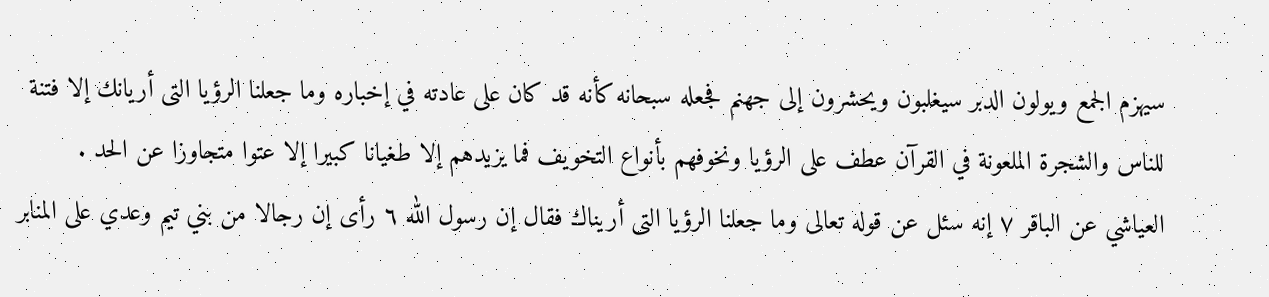سيهزم الجمع ويولون الدبر سيغلبون ويحشرون إلى جهنم فجعله سبحانه كأنه قد كان على عادته في إخباره وما جعلنا الرؤيا التى أريانك إلا فتنة للناس والشجرة الملعونة في القرآن عطف على الرؤيا ونخوفهم بأنواع التخويف فما يزيدهم إلا طغيانا كبيرا إلا عتوا متجاوزا عن الحد .
العياشي عن الباقر ٧ إنه سئل عن قوله تعالى وما جعلنا الرؤيا التى أريناك فقال إن رسول الله ٦ رأى إن رجالا من بني تيم وعدي على المنابر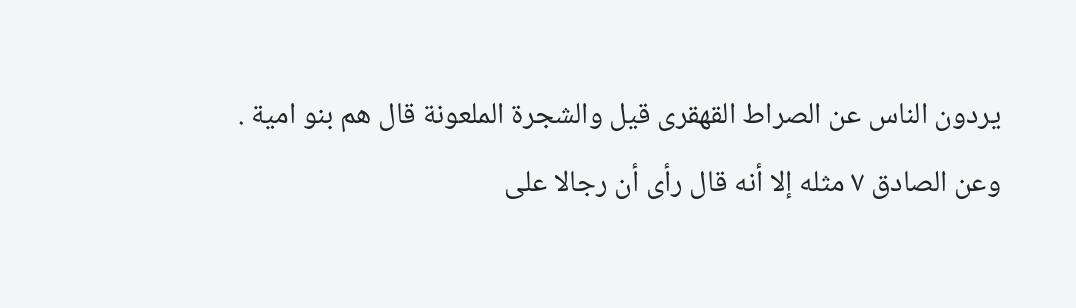يردون الناس عن الصراط القهقرى قيل والشجرة الملعونة قال هم بنو امية .
وعن الصادق ٧ مثله إلا أنه قال رأى أن رجالا على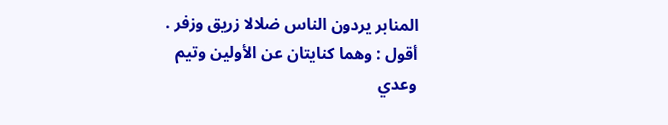المنابر يردون الناس ضلالا زريق وزفر .
أقول : وهما كنايتان عن الأولين وتيم وعدي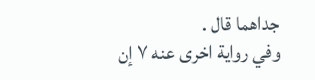جداهما قال .
وفي رواية اخرى عنه ٧ إن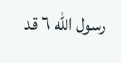رسول الله ٦ قد